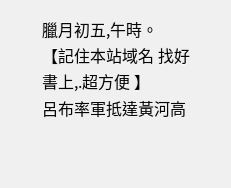臘月初五,午時。 【記住本站域名 找好書上,.超方便 】
呂布率軍抵達黃河高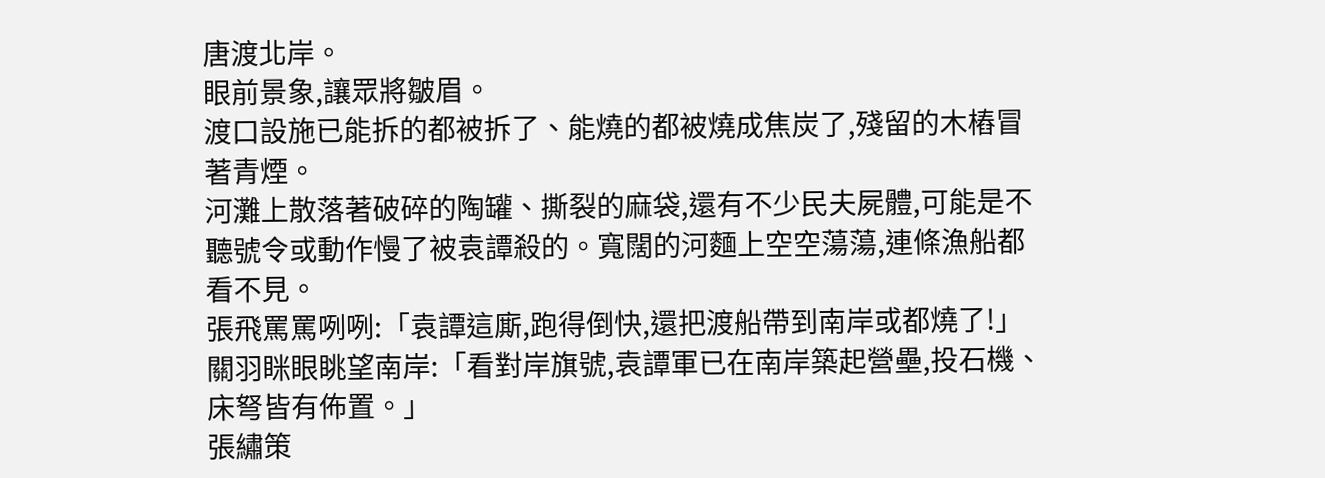唐渡北岸。
眼前景象,讓眾將皺眉。
渡口設施已能拆的都被拆了、能燒的都被燒成焦炭了,殘留的木樁冒著青煙。
河灘上散落著破碎的陶罐、撕裂的麻袋,還有不少民夫屍體,可能是不聽號令或動作慢了被袁譚殺的。寬闊的河麵上空空蕩蕩,連條漁船都看不見。
張飛罵罵咧咧:「袁譚這廝,跑得倒快,還把渡船帶到南岸或都燒了!」
關羽眯眼眺望南岸:「看對岸旗號,袁譚軍已在南岸築起營壘,投石機、床弩皆有佈置。」
張繡策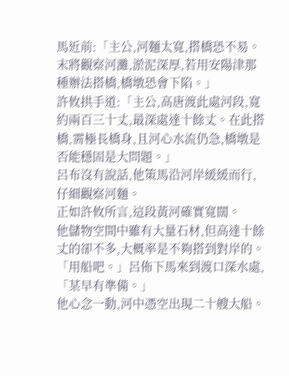馬近前:「主公,河麵太寬,搭橋恐不易。末將觀察河灘,淤泥深厚,若用安陽津那種辦法搭橋,橋墩恐會下陷。」
許攸拱手道:「主公,高唐渡此處河段,寬約兩百三十丈,最深處達十餘丈。在此搭橋,需極長橋身,且河心水流仍急,橋墩是否能穩固是大問題。」
呂布沒有說話,他策馬沿河岸緩緩而行,仔細觀察河麵。
正如許攸所言,這段黃河確實寬闊。
他儲物空間中雖有大量石材,但高達十餘丈的卻不多,大概率是不夠搭到對岸的。
「用船吧。」呂佈下馬來到渡口深水處,「某早有準備。」
他心念一動,河中憑空出現二十艘大船。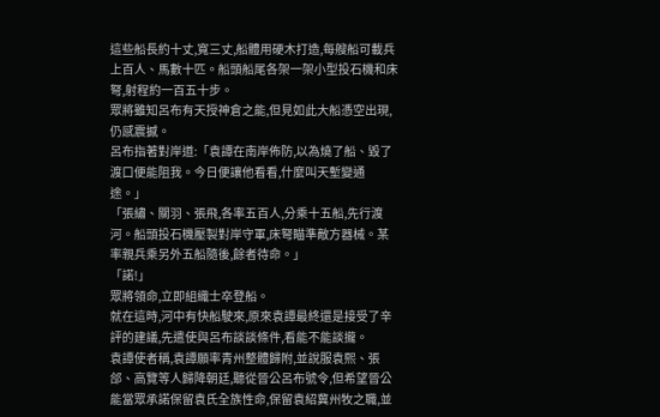這些船長約十丈,寬三丈,船體用硬木打造,每艘船可載兵上百人、馬數十匹。船頭船尾各架一架小型投石機和床弩,射程約一百五十步。
眾將雖知呂布有天授神倉之能,但見如此大船憑空出現,仍感震撼。
呂布指著對岸道:「袁譚在南岸佈防,以為燒了船、毀了渡口便能阻我。今日便讓他看看,什麼叫天塹變通途。」
「張繡、關羽、張飛,各率五百人,分乘十五船,先行渡河。船頭投石機壓製對岸守軍,床弩瞄準敵方器械。某率親兵乘另外五船隨後,餘者待命。」
「諾!」
眾將領命,立即組織士卒登船。
就在這時,河中有快船駛來,原來袁譚最終還是接受了辛評的建議,先遣使與呂布談談條件,看能不能談攏。
袁譚使者稱,袁譚願率青州整體歸附,並說服袁熙、張郃、高覽等人歸降朝廷,聽從晉公呂布號令,但希望晉公能當眾承諾保留袁氏全族性命,保留袁紹冀州牧之職,並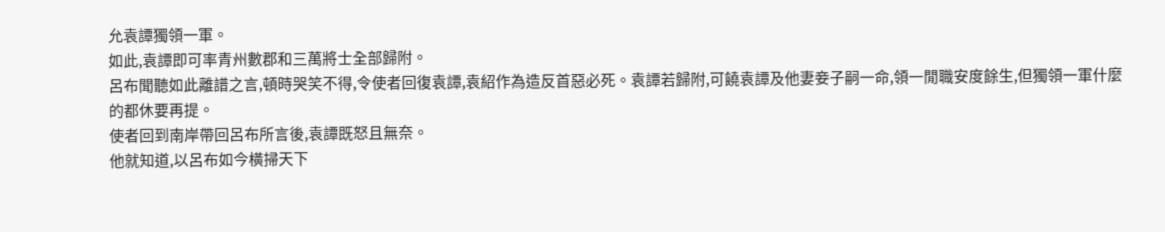允袁譚獨領一軍。
如此,袁譚即可率青州數郡和三萬將士全部歸附。
呂布聞聽如此離譜之言,頓時哭笑不得,令使者回復袁譚,袁紹作為造反首惡必死。袁譚若歸附,可饒袁譚及他妻妾子嗣一命,領一閒職安度餘生,但獨領一軍什麼的都休要再提。
使者回到南岸帶回呂布所言後,袁譚既怒且無奈。
他就知道,以呂布如今橫掃天下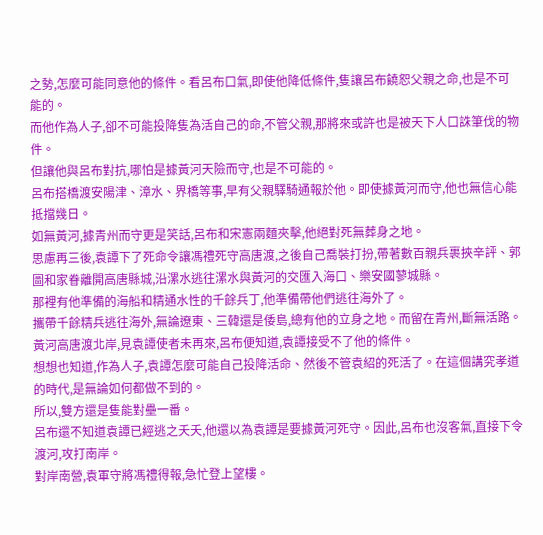之勢,怎麼可能同意他的條件。看呂布口氣,即使他降低條件,隻讓呂布饒恕父親之命,也是不可能的。
而他作為人子,卻不可能投降隻為活自己的命,不管父親,那將來或許也是被天下人口誅筆伐的物件。
但讓他與呂布對抗,哪怕是據黃河天險而守,也是不可能的。
呂布搭橋渡安陽津、漳水、界橋等事,早有父親驛騎通報於他。即使據黃河而守,他也無信心能抵擋幾日。
如無黃河,據青州而守更是笑話,呂布和宋憲兩麵夾擊,他絕對死無葬身之地。
思慮再三後,袁譚下了死命令讓馮禮死守高唐渡,之後自己喬裝打扮,帶著數百親兵裹挾辛評、郭圖和家眷離開高唐縣城,沿漯水逃往漯水與黃河的交匯入海口、樂安國蓼城縣。
那裡有他準備的海船和精通水性的千餘兵丁,他準備帶他們逃往海外了。
攜帶千餘精兵逃往海外,無論遼東、三韓還是倭島,總有他的立身之地。而留在青州,斷無活路。
黃河高唐渡北岸,見袁譚使者未再來,呂布便知道,袁譚接受不了他的條件。
想想也知道,作為人子,袁譚怎麼可能自己投降活命、然後不管袁紹的死活了。在這個講究孝道的時代,是無論如何都做不到的。
所以,雙方還是隻能對壘一番。
呂布還不知道袁譚已經逃之夭夭,他還以為袁譚是要據黃河死守。因此,呂布也沒客氣,直接下令渡河,攻打南岸。
對岸南營,袁軍守將馮禮得報,急忙登上望樓。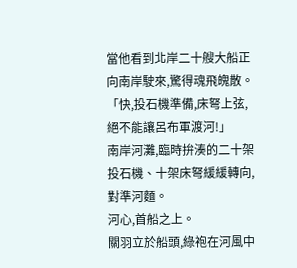當他看到北岸二十艘大船正向南岸駛來,驚得魂飛魄散。
「快,投石機準備,床弩上弦,絕不能讓呂布軍渡河!」
南岸河灘,臨時拚湊的二十架投石機、十架床弩緩緩轉向,對準河麵。
河心,首船之上。
關羽立於船頭,綠袍在河風中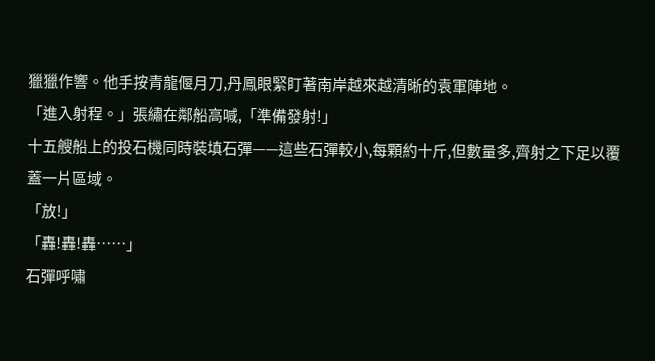獵獵作響。他手按青龍偃月刀,丹鳳眼緊盯著南岸越來越清晰的袁軍陣地。
「進入射程。」張繡在鄰船高喊,「準備發射!」
十五艘船上的投石機同時裝填石彈——這些石彈較小,每顆約十斤,但數量多,齊射之下足以覆蓋一片區域。
「放!」
「轟!轟!轟……」
石彈呼嘯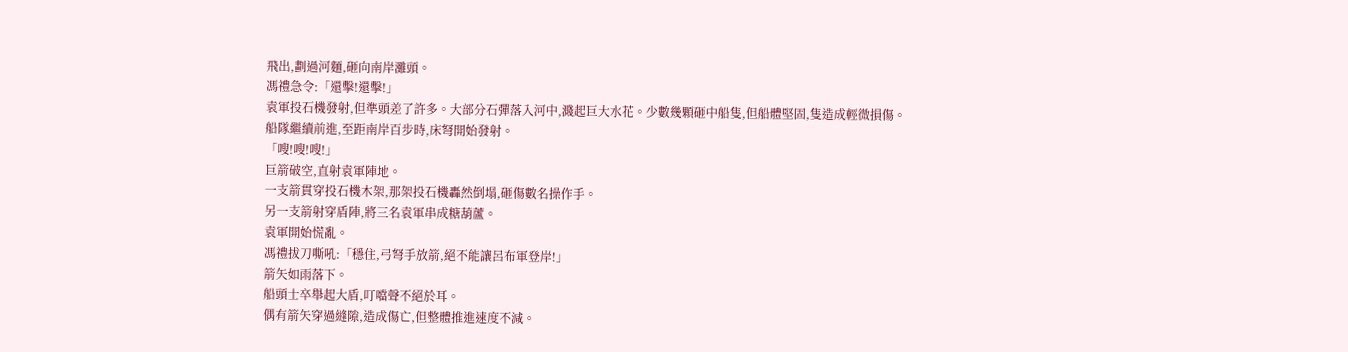飛出,劃過河麵,砸向南岸灘頭。
馮禮急令:「還擊!還擊!」
袁軍投石機發射,但準頭差了許多。大部分石彈落入河中,濺起巨大水花。少數幾顆砸中船隻,但船體堅固,隻造成輕微損傷。
船隊繼續前進,至距南岸百步時,床弩開始發射。
「嗖!嗖!嗖!」
巨箭破空,直射袁軍陣地。
一支箭貫穿投石機木架,那架投石機轟然倒塌,砸傷數名操作手。
另一支箭射穿盾陣,將三名袁軍串成糖葫蘆。
袁軍開始慌亂。
馮禮拔刀嘶吼:「穩住,弓弩手放箭,絕不能讓呂布軍登岸!」
箭矢如雨落下。
船頭士卒舉起大盾,叮噹聲不絕於耳。
偶有箭矢穿過縫隙,造成傷亡,但整體推進速度不減。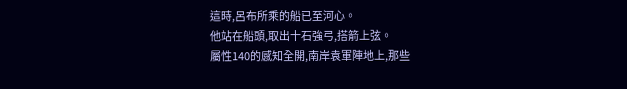這時,呂布所乘的船已至河心。
他站在船頭,取出十石強弓,搭箭上弦。
屬性140的感知全開,南岸袁軍陣地上,那些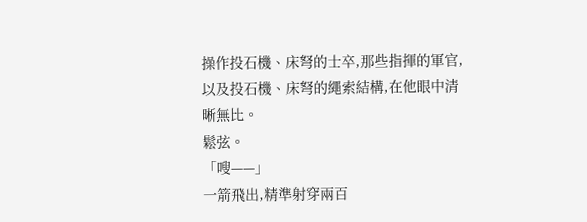操作投石機、床弩的士卒,那些指揮的軍官,以及投石機、床弩的繩索結構,在他眼中清晰無比。
鬆弦。
「嗖——」
一箭飛出,精準射穿兩百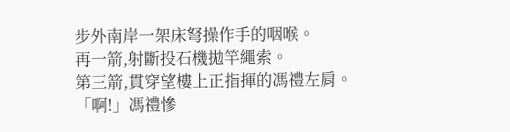步外南岸一架床弩操作手的咽喉。
再一箭,射斷投石機拋竿繩索。
第三箭,貫穿望樓上正指揮的馮禮左肩。
「啊!」馮禮慘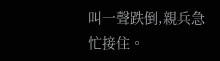叫一聲跌倒,親兵急忙接住。